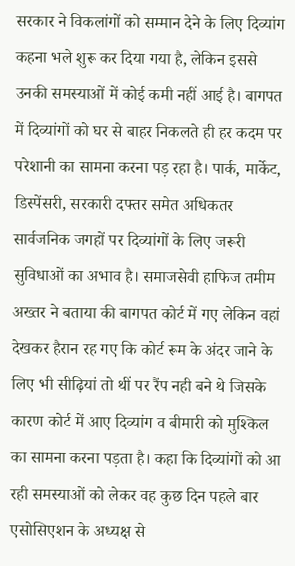सरकार ने विकलांगों को सम्मान देने के लिए दिव्यांग कहना भले शुरू कर दिया गया है, लेकिन इससे उनकी समस्याओं में कोई कमी नहीं आई है। बागपत में दिव्यांगों को घर से बाहर निकलते ही हर कदम पर परेशानी का सामना करना पड़ रहा है। पार्क, मार्केट, डिस्पेंसरी, सरकारी दफ्तर समेत अधिकतर सार्वजनिक जगहों पर दिव्यांगों के लिए जरूरी सुविधाओं का अभाव है। समाजसेवी हाफिज तमीम अख्तर ने बताया की बागपत कोर्ट में गए लेकिन वहां देखकर हैरान रह गए कि कोर्ट रूम के अंदर जाने के लिए भी सीढ़ियां तो थीं पर रैंप नही बने थे जिसके कारण कोर्ट में आए दिव्यांग व बीमारी को मुश्किल का सामना करना पड़ता है। कहा कि दिव्यांगों को आ रही समस्याओं को लेकर वह कुछ दिन पहले बार एसोसिएशन के अध्यक्ष से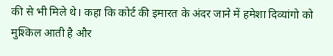की से भी मिले थे। कहा कि कोर्ट की इमारत के अंदर जाने में हमेशा दिव्यांगो को मुश्किल आती है और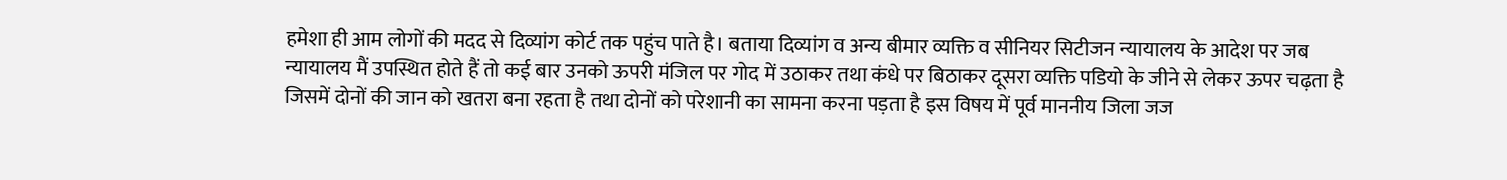हमेशा ही आम लोगों की मदद से दिव्यांग कोर्ट तक पहुंच पाते है। बताया दिव्यांग व अन्य बीमार व्यक्ति व सीनियर सिटीजन न्यायालय के आदेश पर जब न्यायालय मैं उपस्थित होते हैं तो कई बार उनको ऊपरी मंजिल पर गोद में उठाकर तथा कंधे पर बिठाकर दूसरा व्यक्ति पडियो के जीने से लेकर ऊपर चढ़ता है जिसमें दोनों की जान को खतरा बना रहता है तथा दोनों को परेशानी का सामना करना पड़ता है इस विषय में पूर्व माननीय जिला जज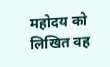महोदय को लिखित वह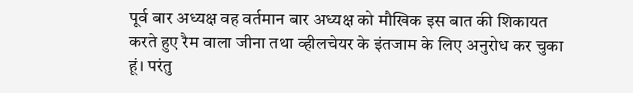पूर्व बार अध्यक्ष वह वर्तमान बार अध्यक्ष को मौखिक इस बात की शिकायत करते हुए रैम वाला जीना तथा व्हीलचेयर के इंतजाम के लिए अनुरोध कर चुका हूं। परंतु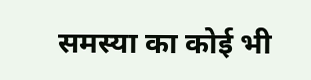समस्या का कोई भी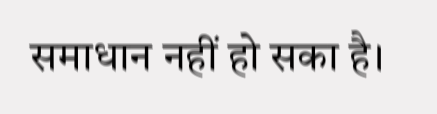समाधान नहीं हो सका है।